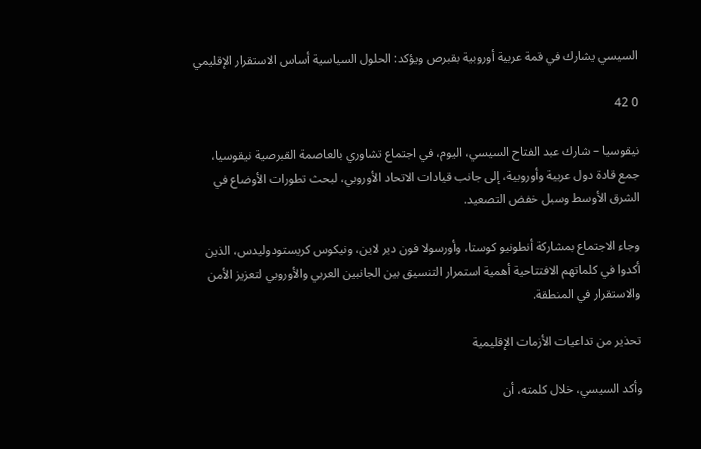السيسي يشارك في قمة عربية أوروبية بقبرص ويؤكد: الحلول السياسية أساس الاستقرار الإقليمي

0 42

نيقوسيا – شارك عبد الفتاح السيسي، اليوم، في اجتماع تشاوري بالعاصمة القبرصية نيقوسيا، جمع قادة دول عربية وأوروبية، إلى جانب قيادات الاتحاد الأوروبي، لبحث تطورات الأوضاع في الشرق الأوسط وسبل خفض التصعيد.

وجاء الاجتماع بمشاركة أنطونيو كوستا، وأورسولا فون دير لاين، ونيكوس كريستودوليدس، الذين أكدوا في كلماتهم الافتتاحية أهمية استمرار التنسيق بين الجانبين العربي والأوروبي لتعزيز الأمن والاستقرار في المنطقة.

تحذير من تداعيات الأزمات الإقليمية

وأكد السيسي، خلال كلمته، أن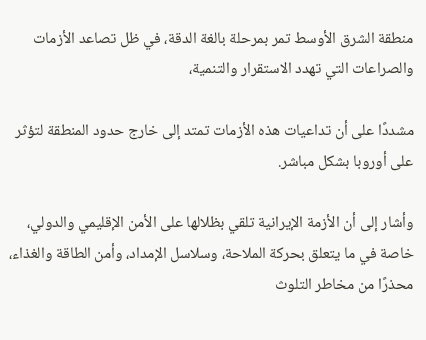منطقة الشرق الأوسط تمر بمرحلة بالغة الدقة، في ظل تصاعد الأزمات والصراعات التي تهدد الاستقرار والتنمية،

مشددًا على أن تداعيات هذه الأزمات تمتد إلى خارج حدود المنطقة لتؤثر على أوروبا بشكل مباشر.

وأشار إلى أن الأزمة الإيرانية تلقي بظلالها على الأمن الإقليمي والدولي، خاصة في ما يتعلق بحركة الملاحة، وسلاسل الإمداد، وأمن الطاقة والغذاء، محذرًا من مخاطر التلوث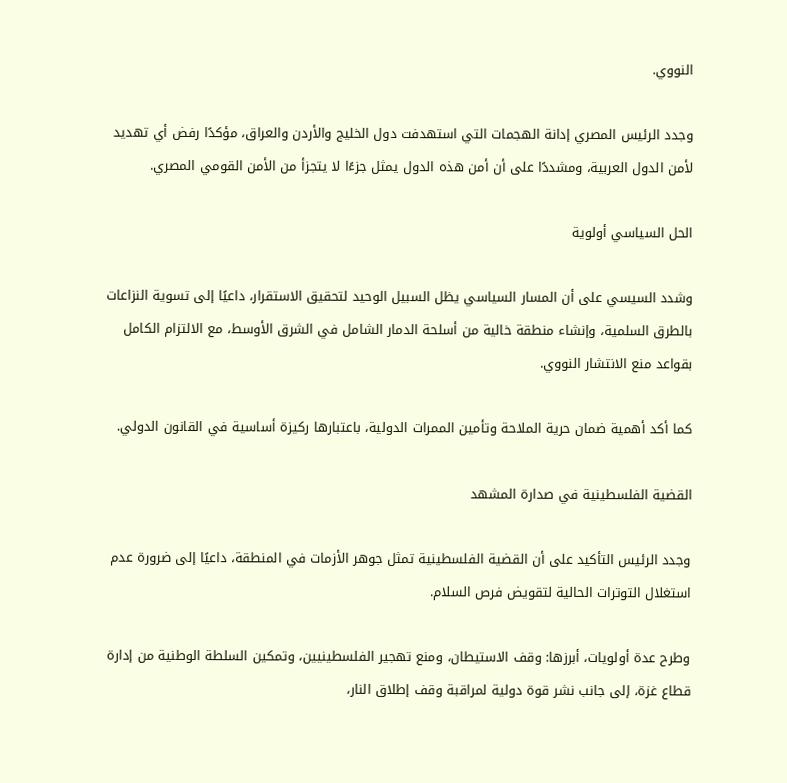النووي.

وجدد الرئيس المصري إدانة الهجمات التي استهدفت دول الخليج والأردن والعراق، مؤكدًا رفض أي تهديد لأمن الدول العربية، ومشددًا على أن أمن هذه الدول يمثل جزءًا لا يتجزأ من الأمن القومي المصري.

الحل السياسي أولوية

وشدد السيسي على أن المسار السياسي يظل السبيل الوحيد لتحقيق الاستقرار، داعيًا إلى تسوية النزاعات بالطرق السلمية، وإنشاء منطقة خالية من أسلحة الدمار الشامل في الشرق الأوسط، مع الالتزام الكامل بقواعد منع الانتشار النووي.

كما أكد أهمية ضمان حرية الملاحة وتأمين الممرات الدولية، باعتبارها ركيزة أساسية في القانون الدولي.

القضية الفلسطينية في صدارة المشهد

وجدد الرئيس التأكيد على أن القضية الفلسطينية تمثل جوهر الأزمات في المنطقة، داعيًا إلى ضرورة عدم استغلال التوترات الحالية لتقويض فرص السلام.

وطرح عدة أولويات، أبرزها: وقف الاستيطان، ومنع تهجير الفلسطينيين، وتمكين السلطة الوطنية من إدارة قطاع غزة، إلى جانب نشر قوة دولية لمراقبة وقف إطلاق النار،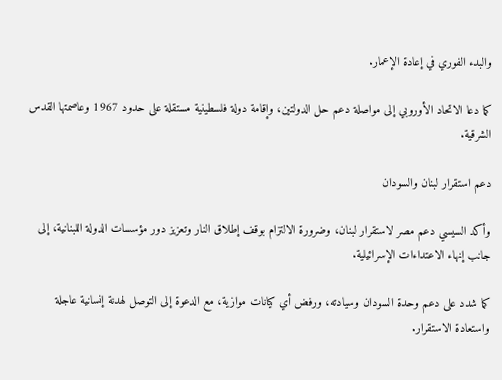والبدء الفوري في إعادة الإعمار.

كما دعا الاتحاد الأوروبي إلى مواصلة دعم حل الدولتين، وإقامة دولة فلسطينية مستقلة على حدود 1967 وعاصمتها القدس الشرقية.

دعم استقرار لبنان والسودان

وأكد السيسي دعم مصر لاستقرار لبنان، وضرورة الالتزام بوقف إطلاق النار وتعزيز دور مؤسسات الدولة اللبنانية، إلى جانب إنهاء الاعتداءات الإسرائيلية.

كما شدد على دعم وحدة السودان وسيادته، ورفض أي كيانات موازية، مع الدعوة إلى التوصل لهدنة إنسانية عاجلة واستعادة الاستقرار.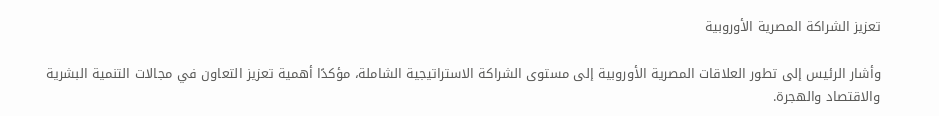تعزيز الشراكة المصرية الأوروبية

وأشار الرئيس إلى تطور العلاقات المصرية الأوروبية إلى مستوى الشراكة الاستراتيجية الشاملة، مؤكدًا أهمية تعزيز التعاون في مجالات التنمية البشرية والاقتصاد والهجرة.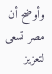وأوضح أن مصر تسعى لتعزيز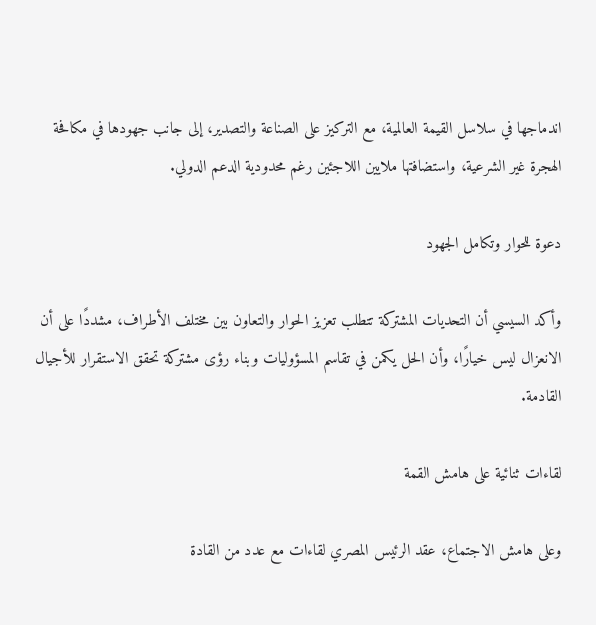اندماجها في سلاسل القيمة العالمية، مع التركيز على الصناعة والتصدير، إلى جانب جهودها في مكافحة الهجرة غير الشرعية، واستضافتها ملايين اللاجئين رغم محدودية الدعم الدولي.

دعوة للحوار وتكامل الجهود

وأكد السيسي أن التحديات المشتركة تتطلب تعزيز الحوار والتعاون بين مختلف الأطراف، مشددًا على أن الانعزال ليس خيارًا، وأن الحل يكمن في تقاسم المسؤوليات وبناء رؤى مشتركة تحقق الاستقرار للأجيال القادمة.

لقاءات ثنائية على هامش القمة

وعلى هامش الاجتماع، عقد الرئيس المصري لقاءات مع عدد من القادة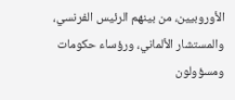الأوروبيين، من بينهم الرئيس الفرنسي، والمستشار الألماني، ورؤساء حكومات ومسؤولون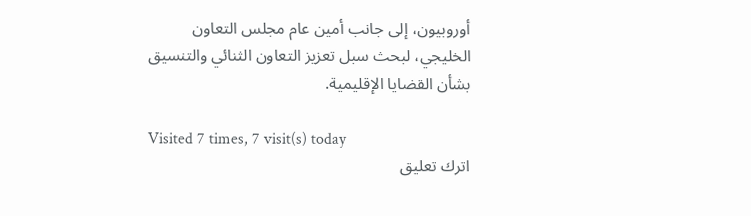أوروبيون، إلى جانب أمين عام مجلس التعاون الخليجي، لبحث سبل تعزيز التعاون الثنائي والتنسيق بشأن القضايا الإقليمية.

Visited 7 times, 7 visit(s) today
اترك تعليق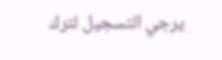يرجي التسجيل لترك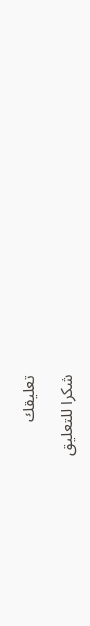تعليقك

شكرا للتعليق